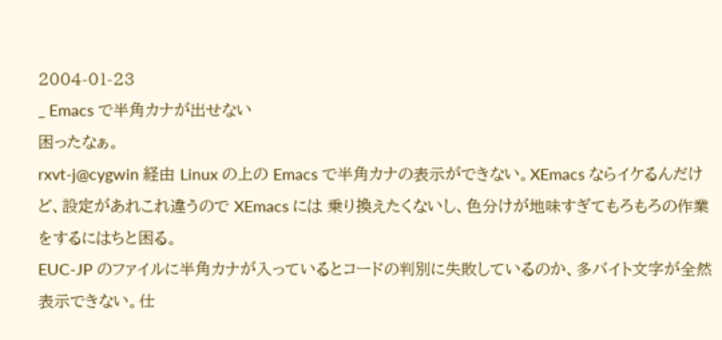2004-01-23
_ Emacs で半角カナが出せない
困ったなぁ。
rxvt-j@cygwin 経由 Linux の上の Emacs で半角カナの表示ができない。XEmacs ならイケるんだけど、設定があれこれ違うので XEmacs には 乗り換えたくないし、色分けが地味すぎてもろもろの作業をするにはちと困る。
EUC-JP のファイルに半角カナが入っているとコードの判別に失敗しているのか、多バイト文字が全然表示できない。仕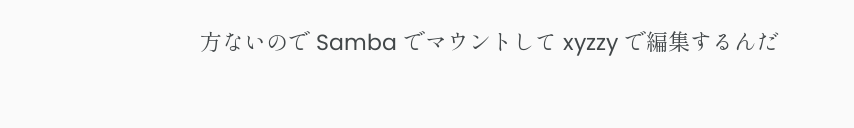方ないので Samba でマウントして xyzzy で編集するんだ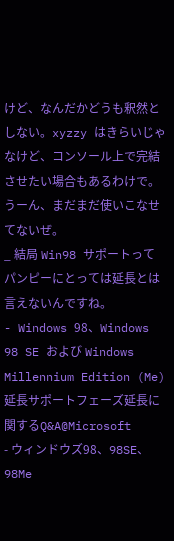けど、なんだかどうも釈然としない。xyzzy はきらいじゃなけど、コンソール上で完結させたい場合もあるわけで。
うーん、まだまだ使いこなせてないぜ。
_ 結局 Win98 サポートって
パンピーにとっては延長とは言えないんですね。
- Windows 98、Windows 98 SE および Windows Millennium Edition (Me)延長サポートフェーズ延長に関するQ&A@Microsoft
- ウィンドウズ98、98SE、98Me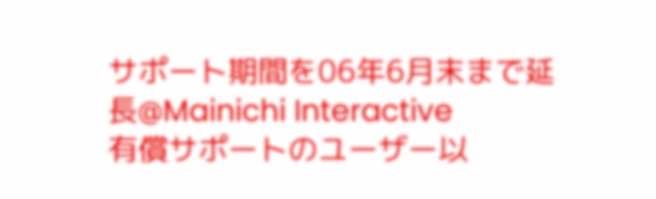サポート期間を06年6月末まで延長@Mainichi Interactive
有償サポートのユーザー以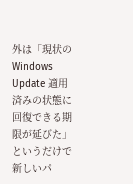外は「現状の Windows Update 適用済みの状態に回復できる期限が延びた」というだけで新しいパ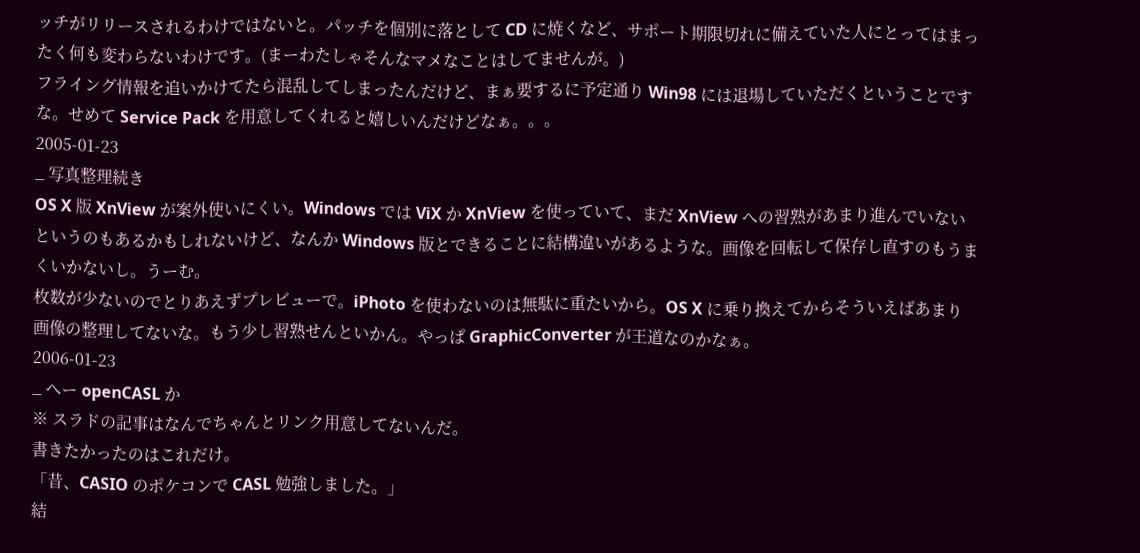ッチがリリースされるわけではないと。パッチを個別に落として CD に焼くなど、サポート期限切れに備えていた人にとってはまったく何も変わらないわけです。(まーわたしゃそんなマメなことはしてませんが。)
フライング情報を追いかけてたら混乱してしまったんだけど、まぁ要するに予定通り Win98 には退場していただくということですな。せめて Service Pack を用意してくれると嬉しいんだけどなぁ。。。
2005-01-23
_ 写真整理続き
OS X 版 XnView が案外使いにくい。Windows では ViX か XnView を使っていて、まだ XnView への習熟があまり進んでいないというのもあるかもしれないけど、なんか Windows 版とできることに結構違いがあるような。画像を回転して保存し直すのもうまくいかないし。うーむ。
枚数が少ないのでとりあえずプレビューで。iPhoto を使わないのは無駄に重たいから。OS X に乗り換えてからそういえばあまり画像の整理してないな。もう少し習熟せんといかん。やっぱ GraphicConverter が王道なのかなぁ。
2006-01-23
_ へー openCASL か
※ スラドの記事はなんでちゃんとリンク用意してないんだ。
書きたかったのはこれだけ。
「昔、CASIO のポケコンで CASL 勉強しました。」
結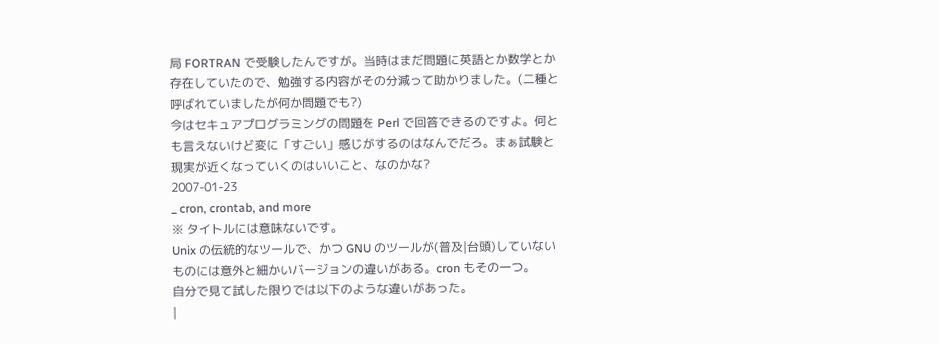局 FORTRAN で受験したんですが。当時はまだ問題に英語とか数学とか存在していたので、勉強する内容がその分減って助かりました。(二種と呼ばれていましたが何か問題でも?)
今はセキュアプログラミングの問題を Perl で回答できるのですよ。何とも言えないけど変に「すごい」感じがするのはなんでだろ。まぁ試験と現実が近くなっていくのはいいこと、なのかな?
2007-01-23
_ cron, crontab, and more
※ タイトルには意味ないです。
Unix の伝統的なツールで、かつ GNU のツールが(普及|台頭)していないものには意外と細かいバージョンの違いがある。cron もその一つ。
自分で見て試した限りでは以下のような違いがあった。
|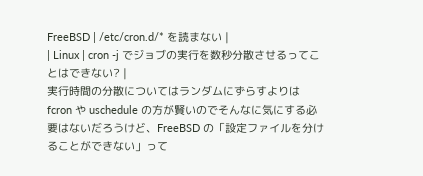FreeBSD | /etc/cron.d/* を読まない |
| Linux | cron -j でジョブの実行を数秒分散させるってことはできない? |
実行時間の分散についてはランダムにずらすよりは fcron や uschedule の方が賢いのでそんなに気にする必要はないだろうけど、FreeBSD の「設定ファイルを分けることができない」って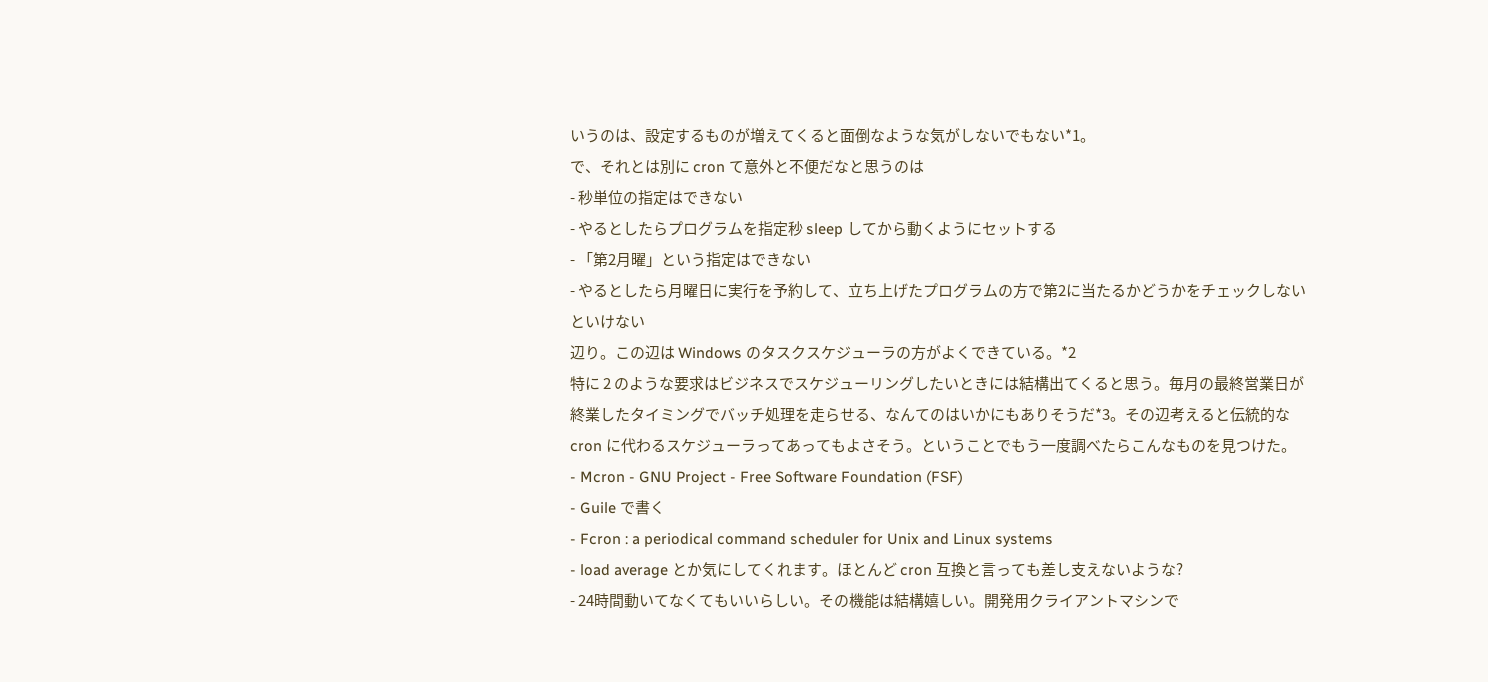いうのは、設定するものが増えてくると面倒なような気がしないでもない*1。
で、それとは別に cron て意外と不便だなと思うのは
- 秒単位の指定はできない
- やるとしたらプログラムを指定秒 sleep してから動くようにセットする
- 「第2月曜」という指定はできない
- やるとしたら月曜日に実行を予約して、立ち上げたプログラムの方で第2に当たるかどうかをチェックしないといけない
辺り。この辺は Windows のタスクスケジューラの方がよくできている。*2
特に 2 のような要求はビジネスでスケジューリングしたいときには結構出てくると思う。毎月の最終営業日が終業したタイミングでバッチ処理を走らせる、なんてのはいかにもありそうだ*3。その辺考えると伝統的な cron に代わるスケジューラってあってもよさそう。ということでもう一度調べたらこんなものを見つけた。
- Mcron - GNU Project - Free Software Foundation (FSF)
- Guile で書く
- Fcron : a periodical command scheduler for Unix and Linux systems
- load average とか気にしてくれます。ほとんど cron 互換と言っても差し支えないような?
- 24時間動いてなくてもいいらしい。その機能は結構嬉しい。開発用クライアントマシンで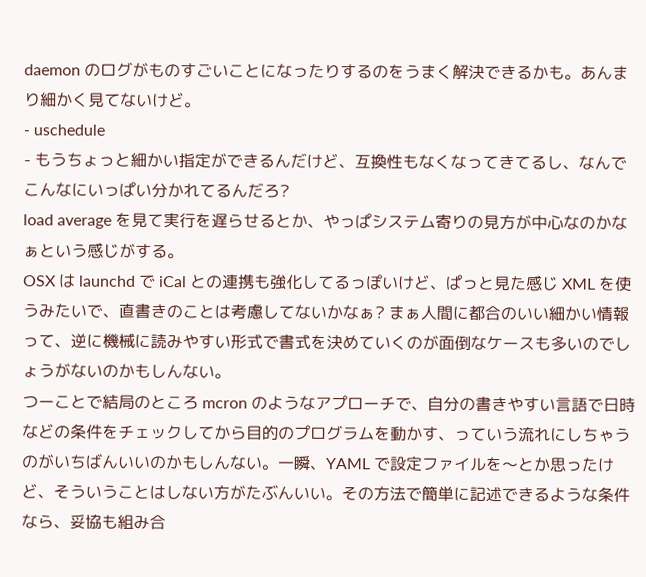daemon のログがものすごいことになったりするのをうまく解決できるかも。あんまり細かく見てないけど。
- uschedule
- もうちょっと細かい指定ができるんだけど、互換性もなくなってきてるし、なんでこんなにいっぱい分かれてるんだろ?
load average を見て実行を遅らせるとか、やっぱシステム寄りの見方が中心なのかなぁという感じがする。
OSX は launchd で iCal との連携も強化してるっぽいけど、ぱっと見た感じ XML を使うみたいで、直書きのことは考慮してないかなぁ? まぁ人間に都合のいい細かい情報って、逆に機械に読みやすい形式で書式を決めていくのが面倒なケースも多いのでしょうがないのかもしんない。
つーことで結局のところ mcron のようなアプローチで、自分の書きやすい言語で日時などの条件をチェックしてから目的のプログラムを動かす、っていう流れにしちゃうのがいちばんいいのかもしんない。一瞬、YAML で設定ファイルを〜とか思ったけど、そういうことはしない方がたぶんいい。その方法で簡単に記述できるような条件なら、妥協も組み合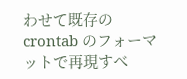わせて既存の crontab のフォーマットで再現すべ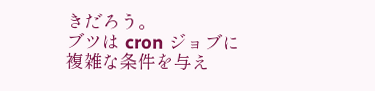きだろう。
ブツは cron ジョブに複雑な条件を与え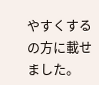やすくする の方に載せました。